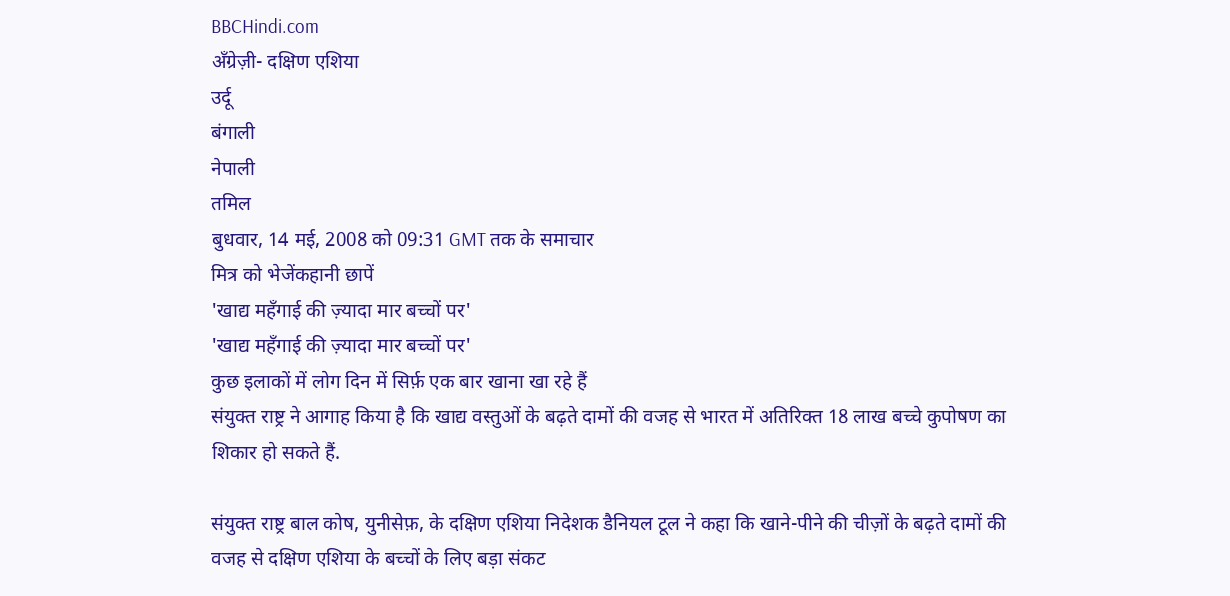BBCHindi.com
अँग्रेज़ी- दक्षिण एशिया
उर्दू
बंगाली
नेपाली
तमिल
बुधवार, 14 मई, 2008 को 09:31 GMT तक के समाचार
मित्र को भेजेंकहानी छापें
'खाद्य महँगाई की ज़्यादा मार बच्चों पर'
'खाद्य महँगाई की ज़्यादा मार बच्चों पर'
कुछ इलाकों में लोग दिन में सिर्फ़ एक बार खाना खा रहे हैं
संयुक्त राष्ट्र ने आगाह किया है कि खाद्य वस्तुओं के बढ़ते दामों की वजह से भारत में अतिरिक्त 18 लाख बच्चे कुपोषण का शिकार हो सकते हैं.

संयुक्त राष्ट्र बाल कोष, युनीसेफ़, के दक्षिण एशिया निदेशक डैनियल टूल ने कहा कि खाने-पीने की चीज़ों के बढ़ते दामों की वजह से दक्षिण एशिया के बच्चों के लिए बड़ा संकट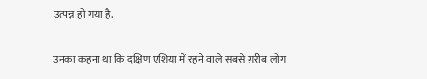उत्पन्न हो गया है.

उनका कहना था कि दक्षिण एशिया में रहने वाले सबसे ग़रीब लोग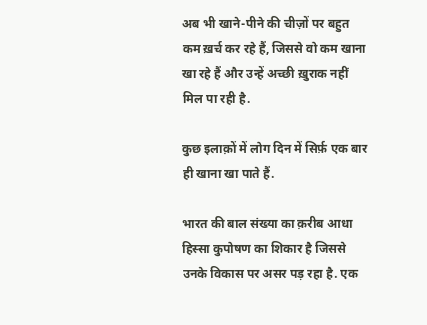अब भी खाने-पीने की चीज़ों पर बहुत कम ख़र्च कर रहे हैं, जिससे वो कम खाना खा रहे हैं और उन्हें अच्छी ख़ुराक नहीं मिल पा रही है.

कुछ इलाक़ों में लोग दिन में सिर्फ़ एक बार ही खाना खा पाते हैं.

भारत की बाल संख्या का क़रीब आधा हिस्सा कुपोषण का शिकार है जिससे उनके विकास पर असर पड़ रहा है. एक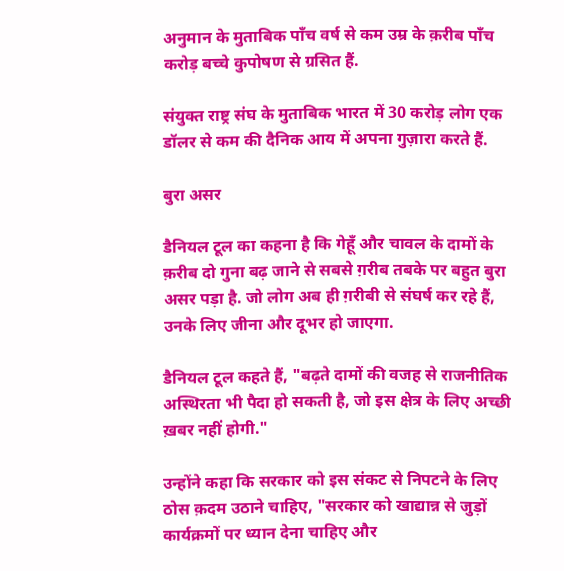अनुमान के मुताबिक पाँच वर्ष से कम उम्र के क़रीब पाँच करोड़ बच्चे कुपोषण से ग्रसित हैं.

संयुक्त राष्ट्र संघ के मुताबिक भारत में 30 करोड़ लोग एक डॉलर से कम की दैनिक आय में अपना गुज़ारा करते हैं.

बुरा असर

डैनियल टूल का कहना है कि गेहूँ और चावल के दामों के क़रीब दो गुना बढ़ जाने से सबसे ग़रीब तबके पर बहुत बुरा असर पड़ा है. जो लोग अब ही ग़रीबी से संघर्ष कर रहे हैं, उनके लिए जीना और दूभर हो जाएगा.

डैनियल टूल कहते हैं, "बढ़ते दामों की वजह से राजनीतिक अस्थिरता भी पैदा हो सकती है, जो इस क्षेत्र के लिए अच्छी ख़बर नहीं होगी."

उन्होंने कहा कि सरकार को इस संकट से निपटने के लिए ठोस क़दम उठाने चाहिए, "सरकार को खाद्यान्न से जुड़ों कार्यक्रमों पर ध्यान देना चाहिए और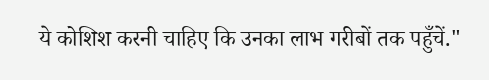ये कोशिश करनी चाहिए कि उनका लाभ गरीबों तक पहुँचें."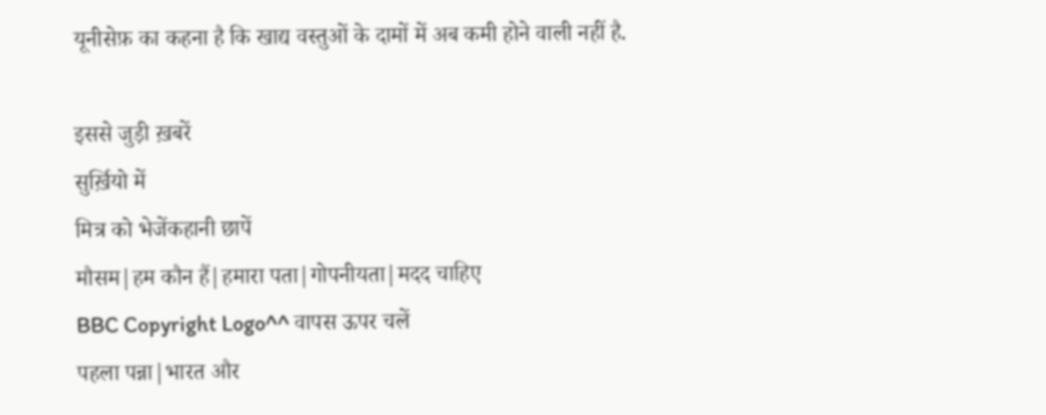यूनीसेफ़ का कहना है कि खाद्य वस्तुओं के दामों में अब कमी होने वाली नहीं है.

इससे जुड़ी ख़बरें
सुर्ख़ियो में
मित्र को भेजेंकहानी छापें
मौसम|हम कौन हैं|हमारा पता|गोपनीयता|मदद चाहिए
BBC Copyright Logo^^ वापस ऊपर चलें
पहला पन्ना|भारत और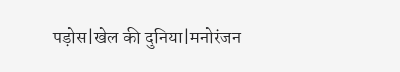पड़ोस|खेल की दुनिया|मनोरंजन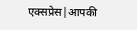एक्सप्रेस|आपकी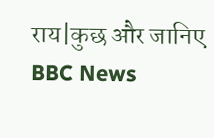राय|कुछ और जानिए
BBC News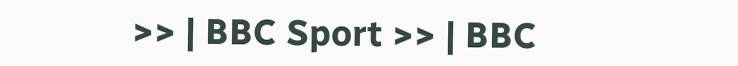>> | BBC Sport >> | BBC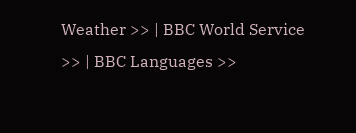Weather >> | BBC World Service >> | BBC Languages >>